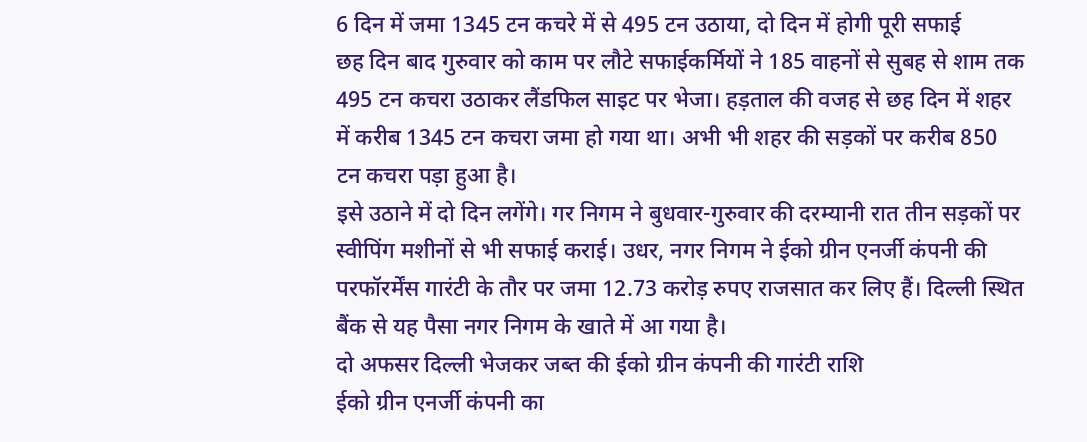6 दिन में जमा 1345 टन कचरे में से 495 टन उठाया, दो दिन में होगी पूरी सफाई
छह दिन बाद गुरुवार को काम पर लौटे सफाईकर्मियों ने 185 वाहनों से सुबह से शाम तक 495 टन कचरा उठाकर लैंडफिल साइट पर भेजा। हड़ताल की वजह से छह दिन में शहर में करीब 1345 टन कचरा जमा हो गया था। अभी भी शहर की सड़कों पर करीब 850 टन कचरा पड़ा हुआ है।
इसे उठाने में दो दिन लगेंगे। गर निगम ने बुधवार-गुरुवार की दरम्यानी रात तीन सड़कों पर स्वीपिंग मशीनों से भी सफाई कराई। उधर, नगर निगम ने ईको ग्रीन एनर्जी कंपनी की परफॉरर्मेंस गारंटी के तौर पर जमा 12.73 करोड़ रुपए राजसात कर लिए हैं। दिल्ली स्थित बैंक से यह पैसा नगर निगम के खाते में आ गया है।
दो अफसर दिल्ली भेजकर जब्त की ईको ग्रीन कंपनी की गारंटी राशि
ईको ग्रीन एनर्जी कंपनी का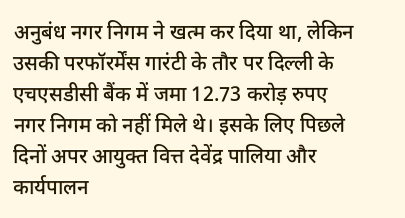अनुबंध नगर निगम ने खत्म कर दिया था, लेकिन उसकी परफॉरर्मेंस गारंटी के तौर पर दिल्ली के एचएसडीसी बैंक में जमा 12.73 करोड़ रुपए नगर निगम को नहीं मिले थे। इसके लिए पिछले दिनों अपर आयुक्त वित्त देवेंद्र पालिया और कार्यपालन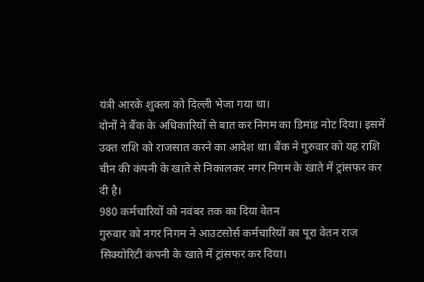यंत्री आरके शुक्ला को दिल्ली भेजा गया था।
दोनों ने बैंक के अधिकारियों से बात कर निगम का डिमांड नोट दिया। इसमें उक्त राशि को राजसात करने का आदेश था। बैंक ने गुरुवार को यह राशि चीन की कंपनी के खाते से निकालकर नगर निगम के खाते में ट्रांसफर कर दी है।
980 कर्मचारियों को नवंबर तक का दिया वेतन
गुरुवार को नगर निगम ने आउटसोर्स कर्मचारियों का पूरा वेतन राज सिक्योरिटी कंपनी के खाते में ट्रांसफर कर दिया।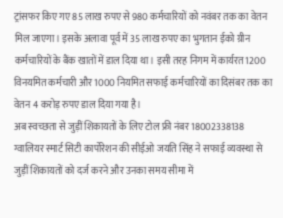ट्रांसफर किए गए 85 लाख रुपए से 980 कर्मचारियों को नवंबर तक का वेतन मिल जाएगा। इसके अलावा पूर्व में 35 लाख रुपए का भुगतान ईको ग्रीन कर्मचारियों के बैंक खातों में डाल दिया था। इसी तरह निगम में कार्यरत 1200 विनयमित कर्मचारी और 1000 नियमित सफाई कर्मचारियों का दिसंबर तक का वेतन 4 करोड़ रुपए डाल दिया गया है।
अब स्वच्छता से जुड़ीं शिकायतों के लिए टोल फ्री नंबर 18002338138
ग्वालियर स्मार्ट सिटी कार्पोरेशन की सीईओ जयति सिंह ने सफाई व्यवस्था से जुड़ीं शिकायतों को दर्ज करने और उनका समय सीमा में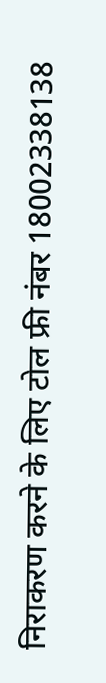निराकरण करने के लिए टोल फ्री नंबर 18002338138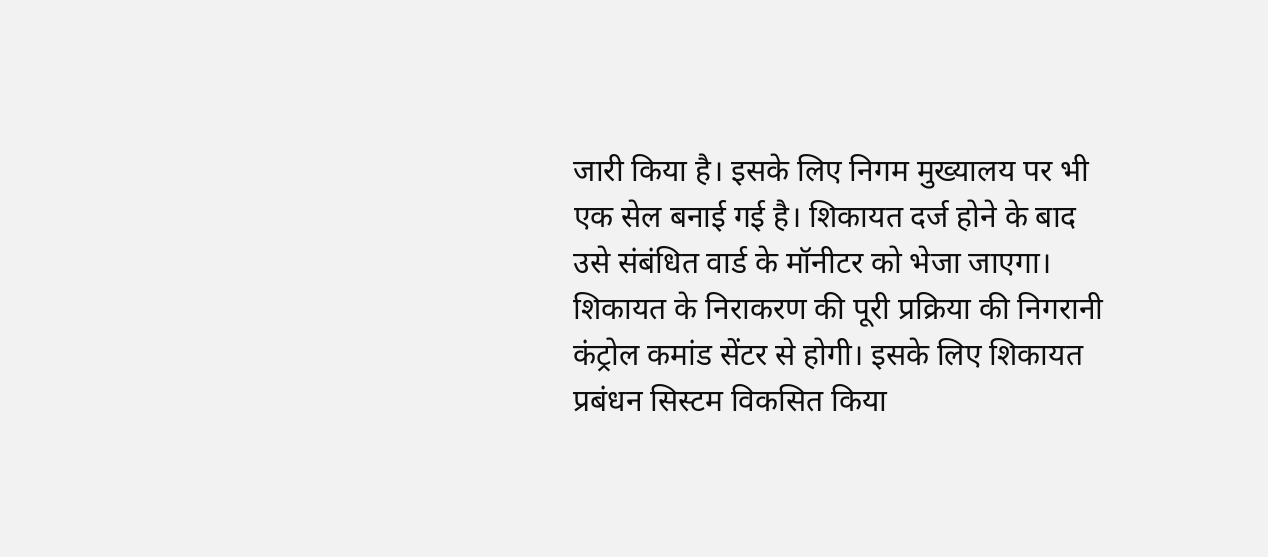जारी किया है। इसके लिए निगम मुख्यालय पर भी एक सेल बनाई गई है। शिकायत दर्ज होने के बाद उसे संबंधित वार्ड के मॉनीटर को भेजा जाएगा। शिकायत के निराकरण की पूरी प्रक्रिया की निगरानी कंट्रोल कमांड सेंटर से होगी। इसके लिए शिकायत प्रबंधन सिस्टम विकसित किया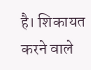है। शिकायत करने वाले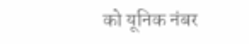को यूनिक नंबर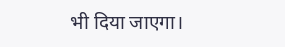भी दिया जाएगा।